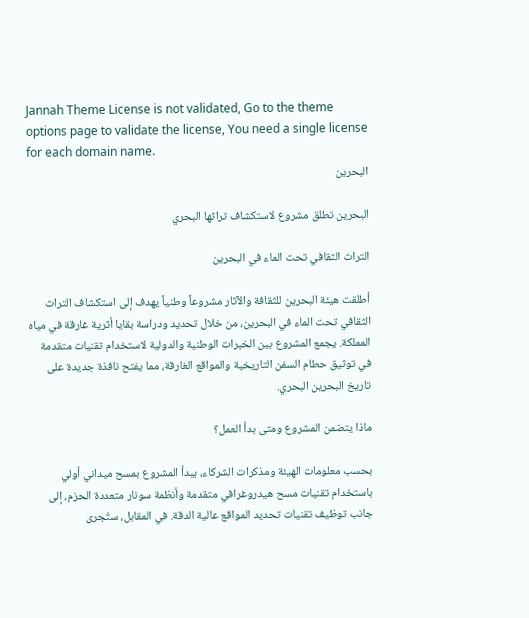Jannah Theme License is not validated, Go to the theme options page to validate the license, You need a single license for each domain name.
البحرين

البحرين تطلق مشروع لاستكشاف تراثها البحري

التراث الثقافي تحت الماء في البحرين

أطلقت هيئة البحرين للثقافة والآثار مشروعاً وطنياً يهدف إلى استكشاف التراث الثقافي تحت الماء في البحرين، من خلال تحديد ودراسة بقايا أثرية غارقة في مياه المملكة. يجمع المشروع بين الخبرات الوطنية والدولية لاستخدام تقنيات متقدمة في توثيق حطام السفن التاريخية والمواقع الغارقة، مما يفتح نافذة جديدة على تاريخ البحرين البحري.

ماذا يتضمن المشروع ومتى بدأ العمل؟

بحسب معلومات الهيئة ومذكرات الشركاء، يبدأ المشروع بمسح ميداني أولي باستخدام تقنيات مسح هيدروغرافي متقدمة وأنظمة سونار متعددة الحزم، إلى جانب توظيف تقنيات تحديد المواقع عالية الدقة. في المقابل، ستُجرى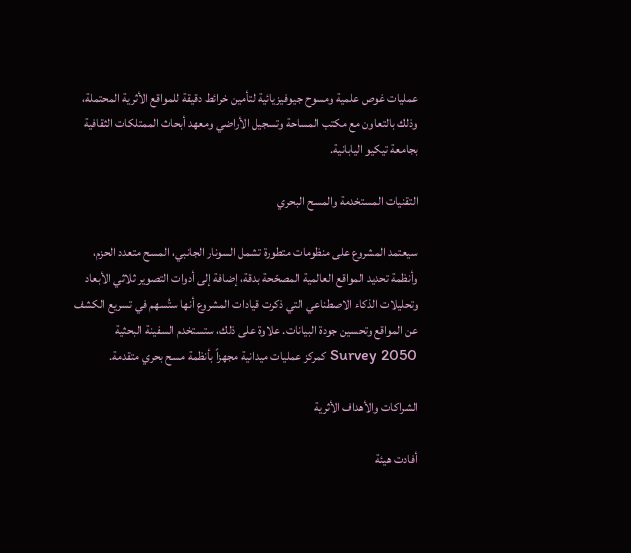عمليات غوص علمية ومسوح جيوفيزيائية لتأمين خرائط دقيقة للمواقع الأثرية المحتملة، وذلك بالتعاون مع مكتب المساحة وتسجيل الأراضي ومعهد أبحاث الممتلكات الثقافية بجامعة تيكيو اليابانية.

التقنيات المستخدمة والمسح البحري

سيعتمد المشروع على منظومات متطورة تشمل السونار الجانبي، المسح متعدد الحزم، وأنظمة تحديد المواقع العالمية المصحّحة بدقة، إضافة إلى أدوات التصوير ثلاثي الأبعاد وتحليلات الذكاء الاصطناعي التي ذكرت قيادات المشروع أنها ستُسهم في تسريع الكشف عن المواقع وتحسين جودة البيانات. علاوة على ذلك، ستستخدم السفينة البحثية Survey 2050 كمركز عمليات ميدانية مجهزاً بأنظمة مسح بحري متقدمة.

الشراكات والأهداف الأثرية

أفادت هيئة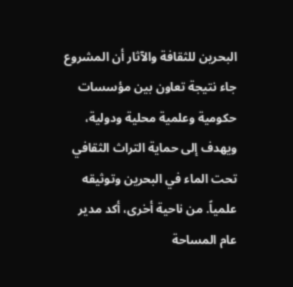البحرين للثقافة والآثار أن المشروع جاء نتيجة تعاون بين مؤسسات حكومية وعلمية محلية ودولية، ويهدف إلى حماية التراث الثقافي تحت الماء في البحرين وتوثيقه علمياً. من ناحية أخرى، أكد مدير عام المساحة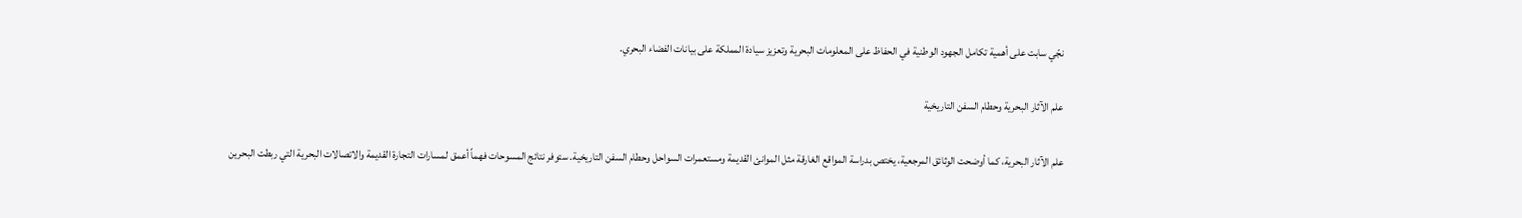نجّي سابت على أهمية تكامل الجهود الوطنية في الحفاظ على المعلومات البحرية وتعزيز سيادة المملكة على بيانات الفضاء البحري.

علم الآثار البحرية وحطام السفن التاريخية

علم الآثار البحرية، كما أوضحت الوثائق المرجعية، يختص بدراسة المواقع الغارقة مثل الموانئ القديمة ومستعمرات السواحل وحطام السفن التاريخية. ستوفر نتائج المسوحات فهماً أعمق لمسارات التجارة القديمة والاتصالات البحرية التي ربطت البحرين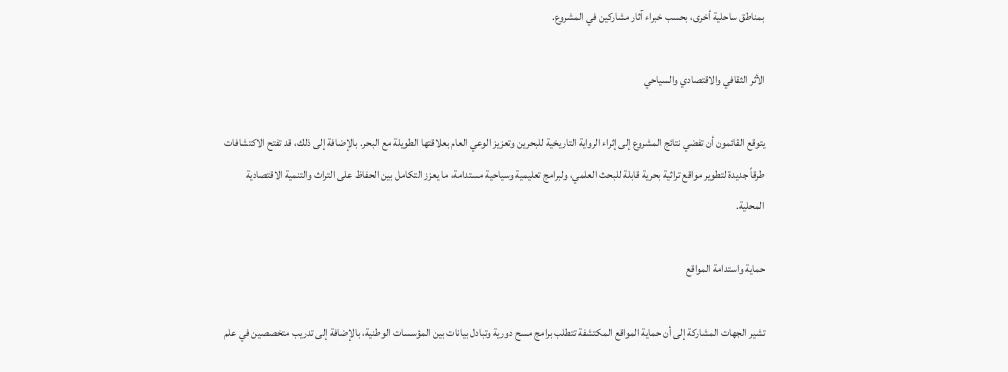بمناطق ساحلية أخرى، بحسب خبراء آثار مشاركين في المشروع.

الأثر الثقافي والاقتصادي والسياحي

يتوقع القائمون أن تفضي نتائج المشروع إلى إثراء الرواية التاريخية للبحرين وتعزيز الوعي العام بعلاقتها الطويلة مع البحر. بالإضافة إلى ذلك، قد تفتح الاكتشافات طرقاً جديدة لتطوير مواقع تراثية بحرية قابلة للبحث العلمي، ولبرامج تعليمية وسياحية مستدامة، ما يعزز التكامل بين الحفاظ على التراث والتنمية الاقتصادية المحلية.

حماية واستدامة المواقع

تشير الجهات المشاركة إلى أن حماية المواقع المكتشفة تتطلب برامج مسح دورية وتبادل بيانات بين المؤسسات الوطنية، بالإضافة إلى تدريب متخصصين في علم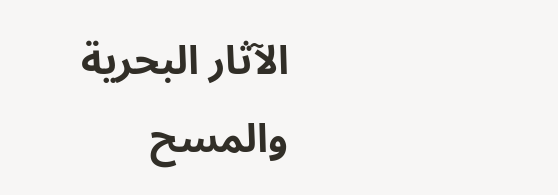الآثار البحرية والمسح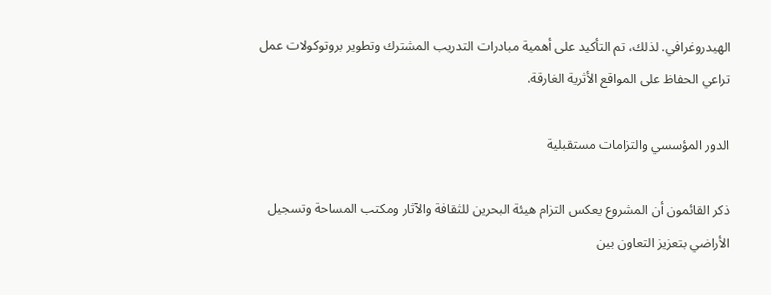الهيدروغرافي. لذلك، تم التأكيد على أهمية مبادرات التدريب المشترك وتطوير بروتوكولات عمل تراعي الحفاظ على المواقع الأثرية الغارقة.

الدور المؤسسي والتزامات مستقبلية

ذكر القائمون أن المشروع يعكس التزام هيئة البحرين للثقافة والآثار ومكتب المساحة وتسجيل الأراضي بتعزيز التعاون بين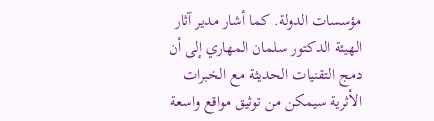مؤسسات الدولة. كما أشار مدير آثار الهيئة الدكتور سلمان المهاري إلى أن دمج التقنيات الحديثة مع الخبرات الأثرية سيمكن من توثيق مواقع واسعة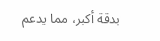بدقة أكبر، مما يدعم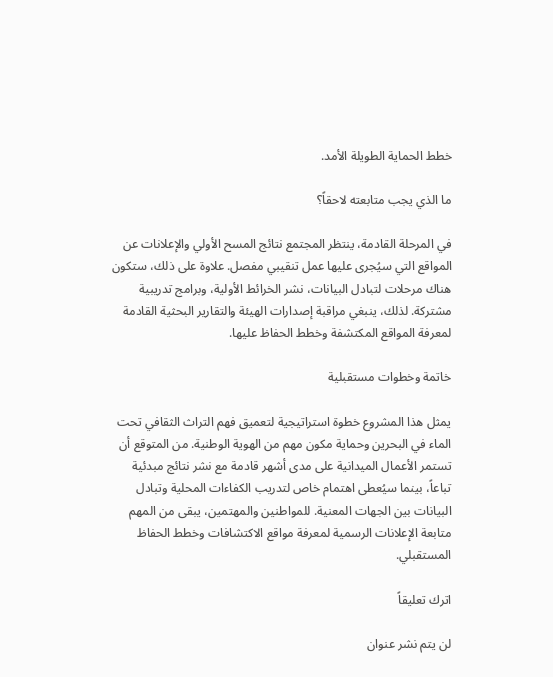خطط الحماية الطويلة الأمد.

ما الذي يجب متابعته لاحقاً؟

في المرحلة القادمة، ينتظر المجتمع نتائج المسح الأولي والإعلانات عن المواقع التي سيُجرى عليها عمل تنقيبي مفصل. علاوة على ذلك، ستكون هناك مرحلات لتبادل البيانات، نشر الخرائط الأولية، وبرامج تدريبية مشتركة. لذلك، ينبغي مراقبة إصدارات الهيئة والتقارير البحثية القادمة لمعرفة المواقع المكتشفة وخطط الحفاظ عليها.

خاتمة وخطوات مستقبلية

يمثل هذا المشروع خطوة استراتيجية لتعميق فهم التراث الثقافي تحت الماء في البحرين وحماية مكون مهم من الهوية الوطنية. من المتوقع أن تستمر الأعمال الميدانية على مدى أشهر قادمة مع نشر نتائج مبدئية تباعاً، بينما سيُعطى اهتمام خاص لتدريب الكفاءات المحلية وتبادل البيانات بين الجهات المعنية. للمواطنين والمهتمين، يبقى من المهم متابعة الإعلانات الرسمية لمعرفة مواقع الاكتشافات وخطط الحفاظ المستقبلي.

اترك تعليقاً

لن يتم نشر عنوان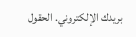بريدك الإلكتروني. الحقول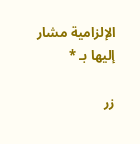الإلزامية مشار إليها بـ *

زر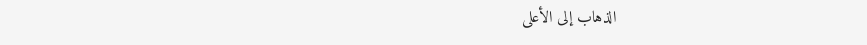الذهاب إلى الأعلى